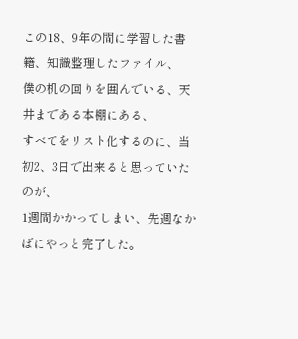この18、9年の間に学習した書籍、知識整理したファイル、
僕の机の回りを囲んでいる、天井まである本棚にある、
すべてをリスト化するのに、当初2、3日で出来ると思っていたのが、
1週間かかってしまい、先週なかばにやっと完了した。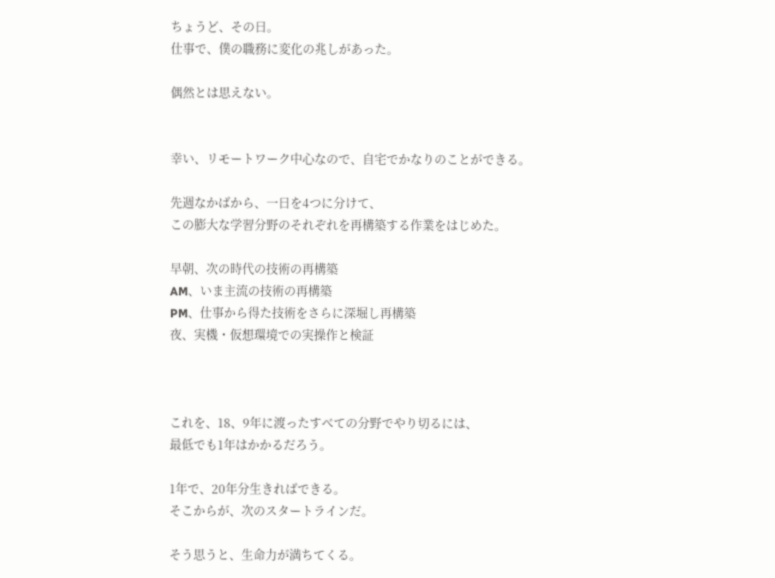ちょうど、その日。
仕事で、僕の職務に変化の兆しがあった。

偶然とは思えない。


幸い、リモートワーク中心なので、自宅でかなりのことができる。

先週なかばから、一日を4つに分けて、
この膨大な学習分野のそれぞれを再構築する作業をはじめた。

早朝、次の時代の技術の再構築
AM、いま主流の技術の再構築
PM、仕事から得た技術をさらに深堀し再構築
夜、実機・仮想環境での実操作と検証



これを、18、9年に渡ったすべての分野でやり切るには、
最低でも1年はかかるだろう。

1年で、20年分生きればできる。
そこからが、次のスタートラインだ。

そう思うと、生命力が満ちてくる。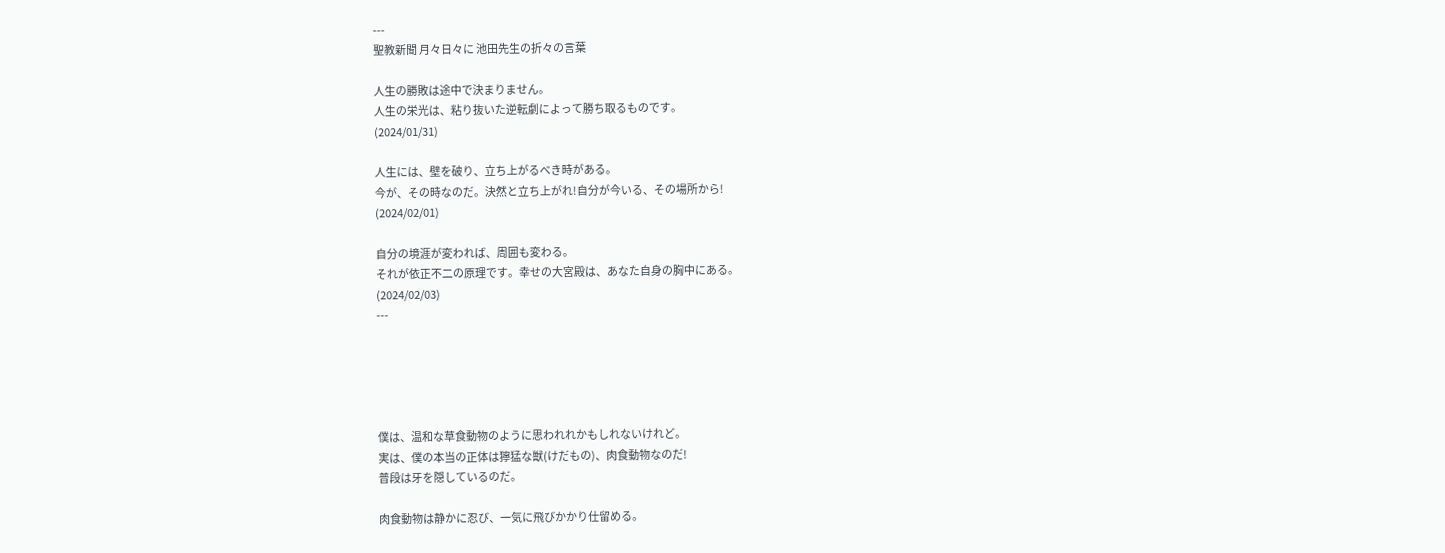---
聖教新聞 月々日々に 池田先生の折々の言葉

人生の勝敗は途中で決まりません。
人生の栄光は、粘り抜いた逆転劇によって勝ち取るものです。
(2024/01/31)

人生には、壁を破り、立ち上がるべき時がある。
今が、その時なのだ。決然と立ち上がれ!自分が今いる、その場所から!
(2024/02/01)

自分の境涯が変われば、周囲も変わる。
それが依正不二の原理です。幸せの大宮殿は、あなた自身の胸中にある。
(2024/02/03)
---





僕は、温和な草食動物のように思われれかもしれないけれど。
実は、僕の本当の正体は獰猛な獣(けだもの)、肉食動物なのだ!
普段は牙を隠しているのだ。

肉食動物は静かに忍び、一気に飛びかかり仕留める。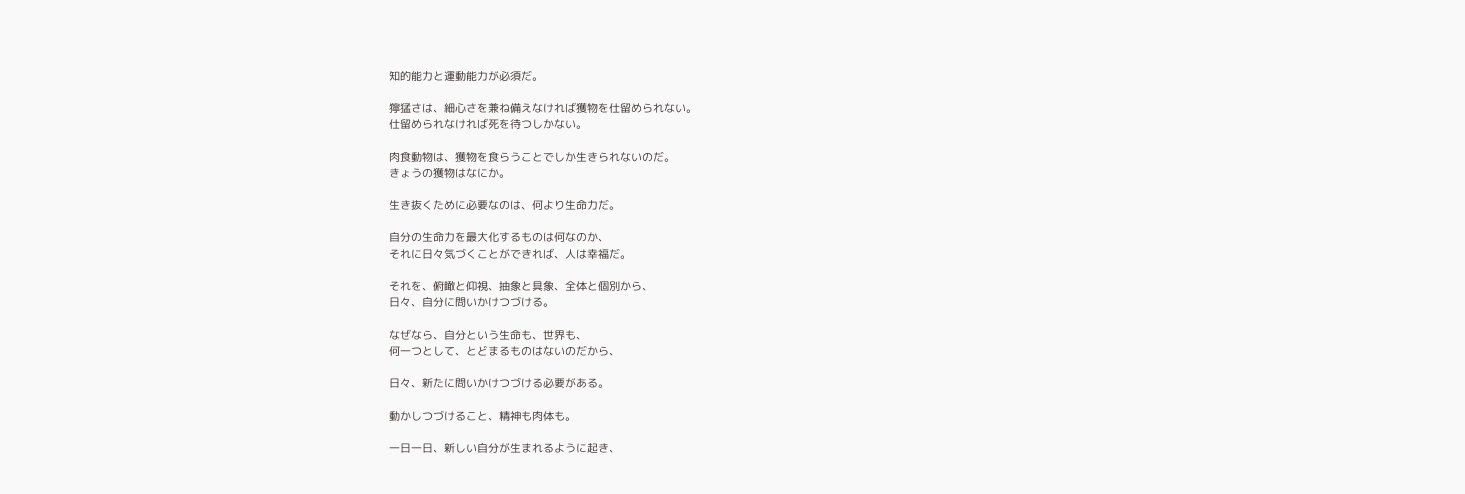知的能力と運動能力が必須だ。

獰猛さは、細心さを兼ね備えなければ獲物を仕留められない。
仕留められなければ死を待つしかない。

肉食動物は、獲物を食らうことでしか生きられないのだ。
きょうの獲物はなにか。

生き抜くために必要なのは、何より生命力だ。

自分の生命力を最大化するものは何なのか、
それに日々気づくことができれば、人は幸福だ。

それを、俯瞰と仰視、抽象と具象、全体と個別から、
日々、自分に問いかけつづける。

なぜなら、自分という生命も、世界も、
何一つとして、とどまるものはないのだから、

日々、新たに問いかけつづける必要がある。

動かしつづけること、精神も肉体も。

一日一日、新しい自分が生まれるように起き、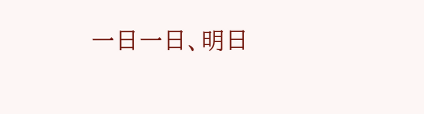一日一日、明日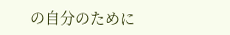の自分のために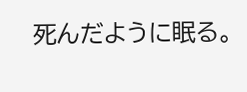死んだように眠る。